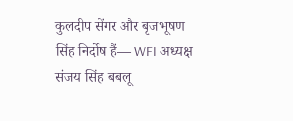कुलदीप सेंगर और बृजभूषण सिंह निर्दोष हैं— WFI अध्यक्ष संजय सिंह बबलू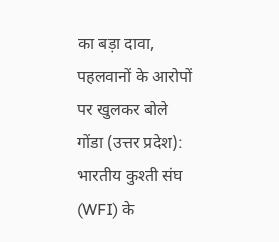का बड़ा दावा, पहलवानों के आरोपों पर खुलकर बोले
गोंडा (उत्तर प्रदेश): भारतीय कुश्ती संघ (WFI) के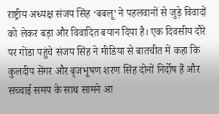राष्ट्रीय अध्यक्ष संजय सिंह ‘बबलू’ ने पहलवानों से जुड़े विवादों को लेकर बड़ा और विवादित बयान दिया है। एक दिवसीय दौरे पर गोंडा पहुंचे संजय सिंह ने मीडिया से बातचीत में कहा कि कुलदीप सेंगर और बृजभूषण शरण सिंह दोनों निर्दोष हैं और सच्चाई समय के साथ सामने आ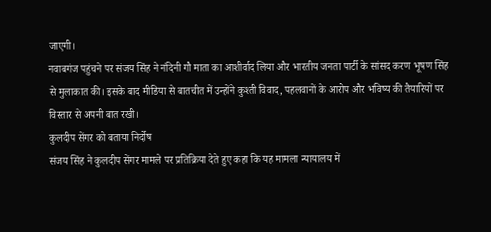जाएगी।
नवाबगंज पहुंचने पर संजय सिंह ने नंदिनी गौ माता का आशीर्वाद लिया और भारतीय जनता पार्टी के सांसद करण भूषण सिंह से मुलाकात की। इसके बाद मीडिया से बातचीत में उन्होंने कुश्ती विवाद, पहलवानों के आरोप और भविष्य की तैयारियों पर विस्तार से अपनी बात रखी।
कुलदीप सेंगर को बताया निर्दोष
संजय सिंह ने कुलदीप सेंगर मामले पर प्रतिक्रिया देते हुए कहा कि यह मामला न्यायालय में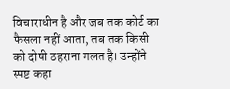विचाराधीन है और जब तक कोर्ट का फैसला नहीं आता, तब तक किसी को दोषी ठहराना गलत है। उन्होंने स्पष्ट कहा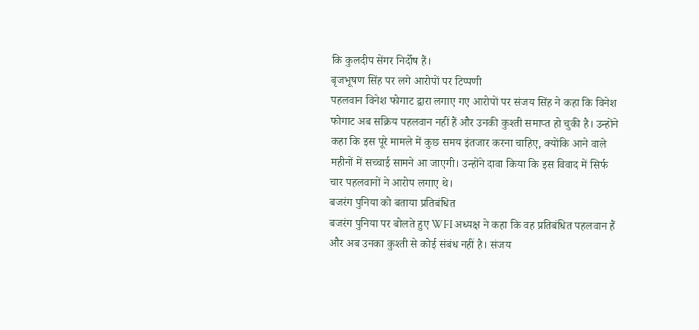कि कुलदीप सेंगर निर्दोष हैं।
बृजभूषण सिंह पर लगे आरोपों पर टिप्पणी
पहलवान विनेश फोगाट द्वारा लगाए गए आरोपों पर संजय सिंह ने कहा कि विनेश फोगाट अब सक्रिय पहलवान नहीं हैं और उनकी कुश्ती समाप्त हो चुकी है। उन्होंने कहा कि इस पूरे मामले में कुछ समय इंतजार करना चाहिए, क्योंकि आने वाले महीनों में सच्चाई सामने आ जाएगी। उन्होंने दावा किया कि इस विवाद में सिर्फ चार पहलवानों ने आरोप लगाए थे।
बजरंग पुनिया को बताया प्रतिबंधित
बजरंग पुनिया पर बोलते हुए WFI अध्यक्ष ने कहा कि वह प्रतिबंधित पहलवान हैं और अब उनका कुश्ती से कोई संबंध नहीं है। संजय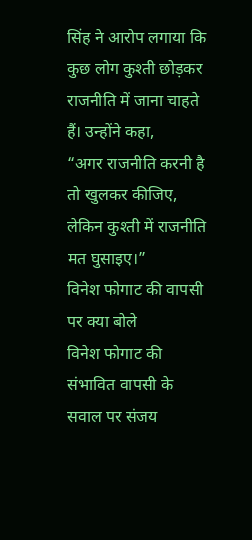सिंह ने आरोप लगाया कि कुछ लोग कुश्ती छोड़कर राजनीति में जाना चाहते हैं। उन्होंने कहा,
“अगर राजनीति करनी है तो खुलकर कीजिए, लेकिन कुश्ती में राजनीति मत घुसाइए।”
विनेश फोगाट की वापसी पर क्या बोले
विनेश फोगाट की संभावित वापसी के सवाल पर संजय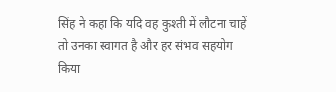सिंह ने कहा कि यदि वह कुश्ती में लौटना चाहें तो उनका स्वागत है और हर संभव सहयोग किया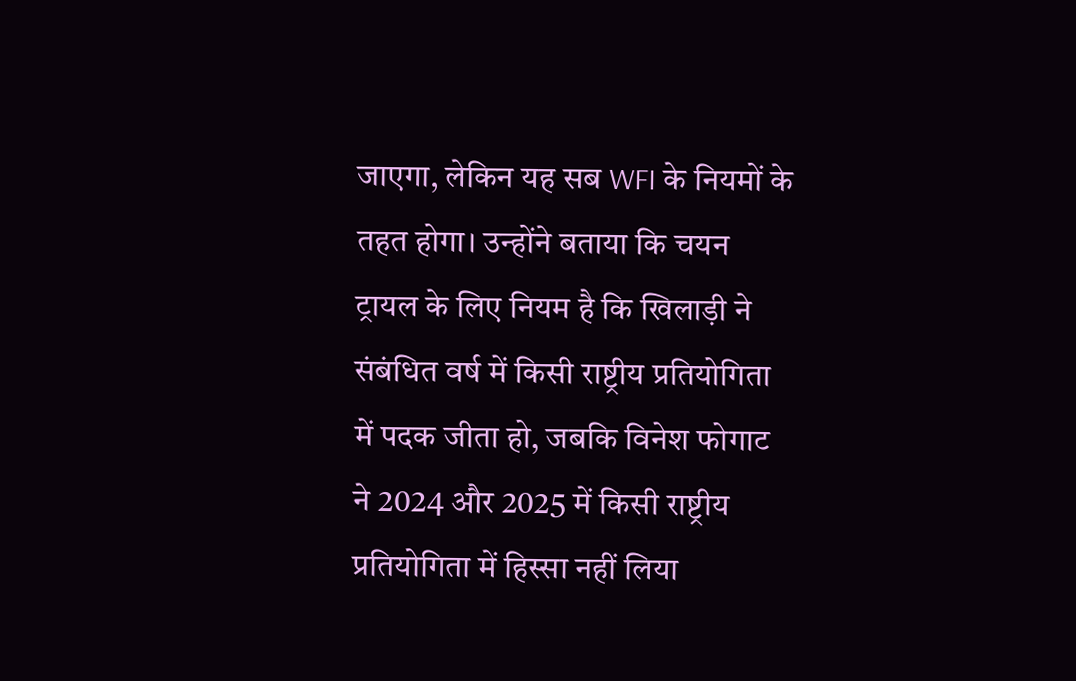जाएगा, लेकिन यह सब WFI के नियमों के तहत होगा। उन्होंने बताया कि चयन ट्रायल के लिए नियम है कि खिलाड़ी ने संबंधित वर्ष में किसी राष्ट्रीय प्रतियोगिता में पदक जीता हो, जबकि विनेश फोगाट ने 2024 और 2025 में किसी राष्ट्रीय प्रतियोगिता में हिस्सा नहीं लिया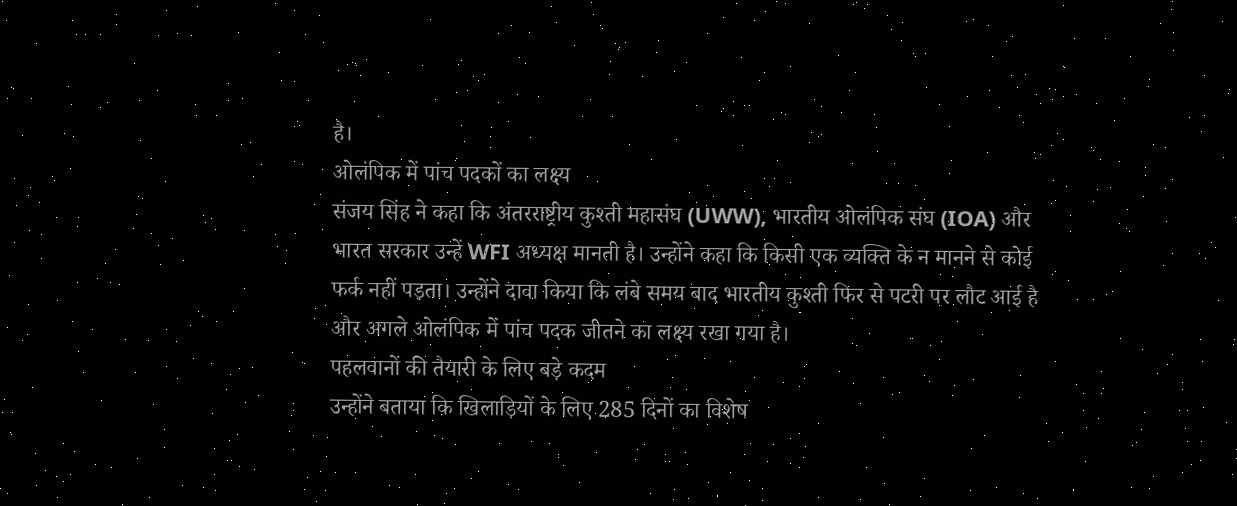है।
ओलंपिक में पांच पदकों का लक्ष्य
संजय सिंह ने कहा कि अंतरराष्ट्रीय कुश्ती महासंघ (UWW), भारतीय ओलंपिक संघ (IOA) और भारत सरकार उन्हें WFI अध्यक्ष मानती है। उन्होंने कहा कि किसी एक व्यक्ति के न मानने से कोई फर्क नहीं पड़ता। उन्होंने दावा किया कि लंबे समय बाद भारतीय कुश्ती फिर से पटरी पर लौट आई है और अगले ओलंपिक में पांच पदक जीतने का लक्ष्य रखा गया है।
पहलवानों की तैयारी के लिए बड़े कदम
उन्होंने बताया कि खिलाड़ियों के लिए 285 दिनों का विशेष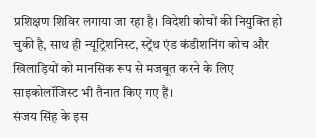प्रशिक्षण शिविर लगाया जा रहा है। विदेशी कोचों की नियुक्ति हो चुकी है, साथ ही न्यूट्रिशनिस्ट, स्ट्रेंथ एंड कंडीशनिंग कोच और खिलाड़ियों को मानसिक रूप से मजबूत करने के लिए साइकोलॉजिस्ट भी तैनात किए गए हैं।
संजय सिंह के इस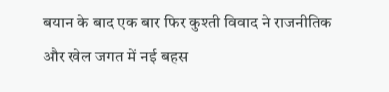बयान के बाद एक बार फिर कुश्ती विवाद ने राजनीतिक और खेल जगत में नई बहस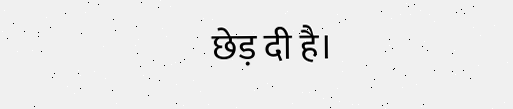छेड़ दी है।